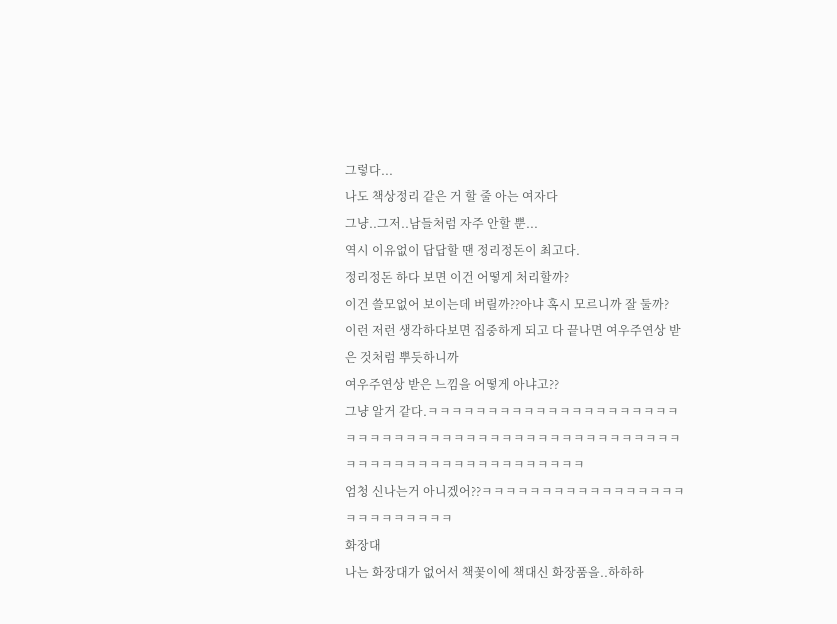그렇다...
나도 책상정리 같은 거 할 줄 아는 여자다
그냥..그저..남들처럼 자주 안할 뿐...
역시 이유없이 답답할 땐 정리정돈이 최고다.
정리정돈 하다 보면 이건 어떻게 처리할까?
이건 쓸모없어 보이는데 버릴까??아냐 혹시 모르니까 잘 둘까?
이런 저런 생각하다보면 집중하게 되고 다 끝나면 여우주연상 받은 것처럼 뿌듯하니까
여우주연상 받은 느낌을 어떻게 아냐고??
그냥 알거 같다.ㅋㅋㅋㅋㅋㅋㅋㅋㅋㅋㅋㅋㅋㅋㅋㅋㅋㅋㅋㅋㅋㅋㅋㅋㅋㅋㅋㅋㅋㅋㅋㅋㅋㅋㅋㅋㅋㅋㅋㅋㅋㅋㅋㅋㅋㅋㅋㅋㅋㅋㅋㅋㅋㅋㅋㅋㅋㅋㅋㅋㅋㅋㅋㅋㅋㅋㅋㅋㅋ
엄청 신나는거 아니겠어??ㅋㅋㅋㅋㅋㅋㅋㅋㅋㅋㅋㅋㅋㅋㅋㅋㅋㅋㅋㅋㅋㅋㅋㅋㅋㅋ
화장대
나는 화장대가 없어서 책꽃이에 책대신 화장품을..하하하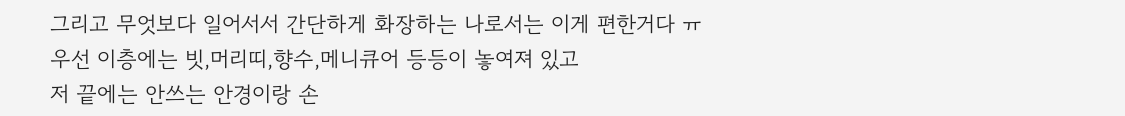그리고 무엇보다 일어서서 간단하게 화장하는 나로서는 이게 편한거다 ㅠ
우선 이층에는 빗,머리띠,향수,메니큐어 등등이 놓여져 있고
저 끝에는 안쓰는 안경이랑 손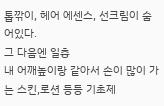톱깎이, 헤어 에센스, 선크림이 숨어있다.
그 다음엔 일층
내 어깨높이랑 같아서 손이 많이 가는 스킨,로션 등등 기초제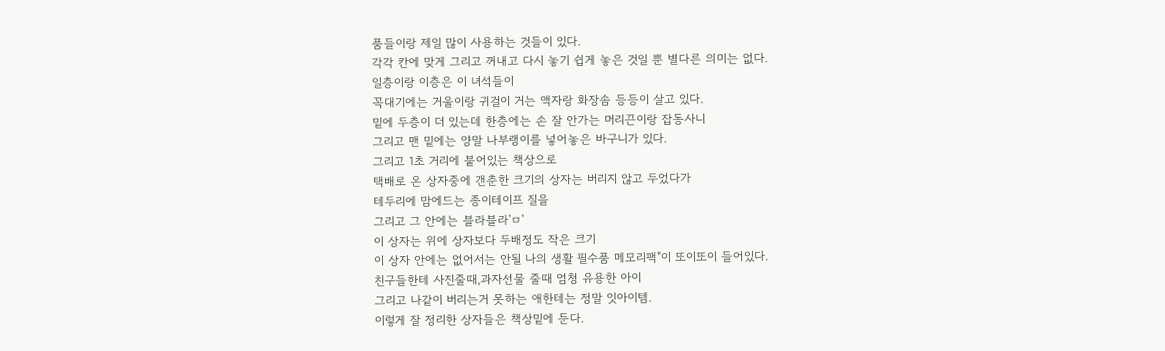품들이랑 제일 많이 사용하는 것들이 있다.
각각 칸에 맞게 그리고 꺼내고 다시 놓기 쉽게 놓은 것일 뿐 별다른 의미는 없다.
일층이랑 이층은 이 녀석들이
꼭대기에는 거울이랑 귀걸이 거는 액자랑 화장솜 등등이 살고 있다.
밑에 두층이 더 있는데 한층에는 손 잘 안가는 머리끈이랑 잡동사니
그리고 맨 밑에는 양말 나부랭이를 넣어놓은 바구니가 있다.
그리고 1초 거리에 붙어있는 책상으로
택배로 온 상자중에 갠춘한 크기의 상자는 버리지 않고 두었다가
테두리에 맘에드는 종이테이프 질을
그리고 그 안에는 블라블라'ㅁ'
이 상자는 위에 상자보다 두배정도 작은 크기
이 상자 안에는 없어서는 안될 나의 생활 필수품 메모리팩"이 또이또이 들어있다.
친구들한테 사진줄때,과자선물 줄때 엄청 유용한 아이
그리고 나같이 버리는거 못하는 애한테는 정말 잇아이템.
이렇게 잘 정리한 상자들은 책상밑에 둔다.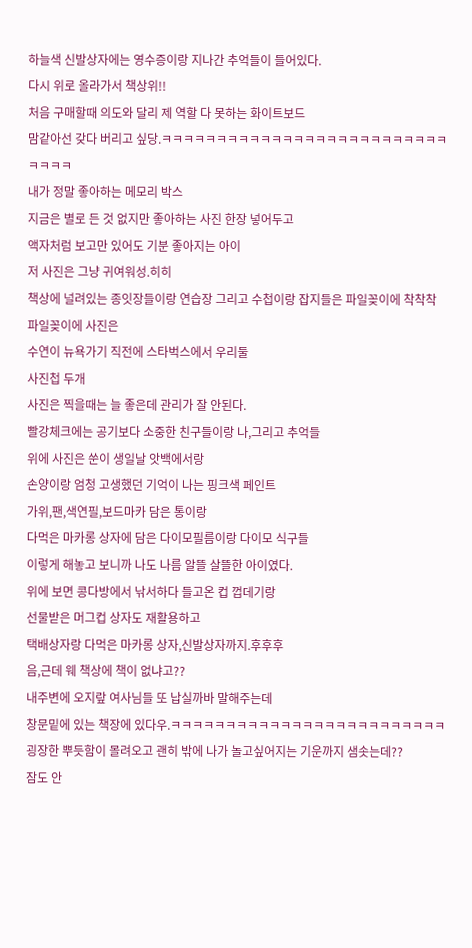하늘색 신발상자에는 영수증이랑 지나간 추억들이 들어있다.
다시 위로 올라가서 책상위!!
처음 구매할때 의도와 달리 제 역할 다 못하는 화이트보드
맘같아선 갖다 버리고 싶당.ㅋㅋㅋㅋㅋㅋㅋㅋㅋㅋㅋㅋㅋㅋㅋㅋㅋㅋㅋㅋㅋㅋㅋㅋㅋㅋㅋㅋㅋㅋ
내가 정말 좋아하는 메모리 박스
지금은 별로 든 것 없지만 좋아하는 사진 한장 넣어두고
액자처럼 보고만 있어도 기분 좋아지는 아이
저 사진은 그냥 귀여워성.히히
책상에 널려있는 종잇장들이랑 연습장 그리고 수첩이랑 잡지들은 파일꽂이에 착착착
파일꽂이에 사진은
수연이 뉴욕가기 직전에 스타벅스에서 우리둘
사진첩 두개
사진은 찍을때는 늘 좋은데 관리가 잘 안된다.
빨강체크에는 공기보다 소중한 친구들이랑 나,그리고 추억들
위에 사진은 쑨이 생일날 앗백에서랑
손양이랑 엄청 고생했던 기억이 나는 핑크색 페인트
가위,팬,색연필,보드마카 담은 통이랑
다먹은 마카롱 상자에 담은 다이모필름이랑 다이모 식구들
이렇게 해놓고 보니까 나도 나름 알뜰 살뜰한 아이였다.
위에 보면 콩다방에서 낚서하다 들고온 컵 껍데기랑
선물받은 머그컵 상자도 재활용하고
택배상자랑 다먹은 마카롱 상자,신발상자까지.후후후
음,근데 웨 책상에 책이 없냐고??
내주변에 오지랖 여사님들 또 납실까바 말해주는데
창문밑에 있는 책장에 있다우.ㅋㅋㅋㅋㅋㅋㅋㅋㅋㅋㅋㅋㅋㅋㅋㅋㅋㅋㅋㅋㅋㅋㅋㅋㅋ
굉장한 뿌듯함이 몰려오고 괜히 밖에 나가 놀고싶어지는 기운까지 샘솟는데??
잠도 안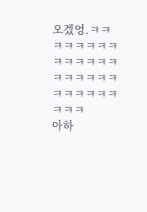오겠엉.ㅋㅋㅋㅋㅋㅋㅋㅋㅋㅋㅋㅋㅋㅋㅋㅋㅋㅋㅋㅋㅋㅋㅋㅋㅋㅋㅋㅋㅋ
아하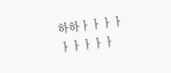하하ㅏㅏㅏㅏㅏㅏㅏㅏㅏ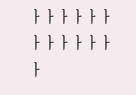ㅏㅏㅏㅏㅏㅏㅏㅏㅏㅏㅏㅏㅏ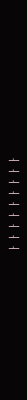ㅏㅏㅏㅏㅏㅏㅏㅏㅏ